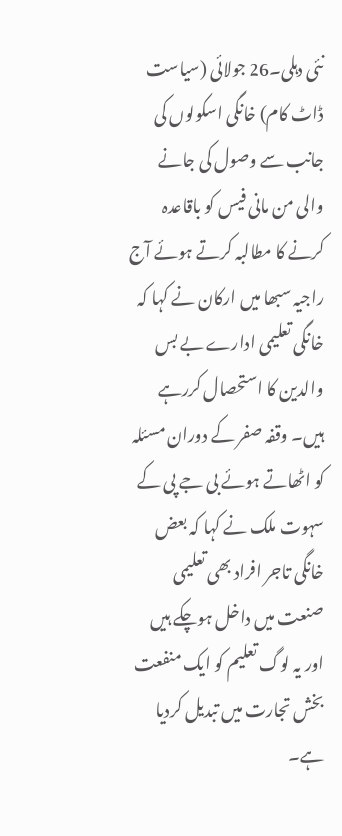نئی دہلی۔26 جولائی (سیاست ڈاٹ کام) خانگی اسکولوں کی جانب سے وصول کی جانے والی من مانی فیس کو باقاعدہ کرنے کا مطالبہ کرتے ہوئے آج راجیہ سبھا میں ارکان نے کہا کہ خانگی تعلیمی ادارے بے بس والدین کا استحصال کررہے ہیں۔ وقفہ صفر کے دوران مسئلہ کو اٹھاتے ہوئے بی جے پی کے سہوت ملک نے کہا کہ بعض خانگی تاجر افراد بھی تعلیمی صنعت میں داخل ہوچکے ہیں اور یہ لوگ تعلیم کو ایک منفعت بخش تجارت میں تبدیل کردیا ہے۔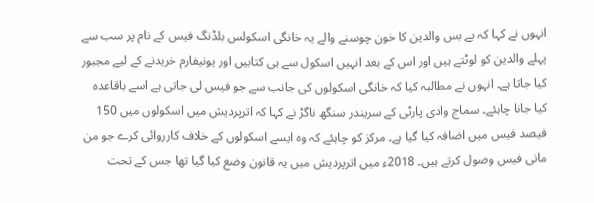انہوں نے کہا کہ بے بس والدین کا خون چوسنے والے یہ خانگی اسکولس بلڈنگ فیس کے نام پر سب سے پہلے والدین کو لوٹتے ہیں اور اس کے بعد انہیں اسکول سے ہی کتابیں اور یونیفارم خریدنے کے لیے مجبور کیا جاتا ہے۔ انہوں نے مطالبہ کیا کہ خانگی اسکولوں کی جانب سے جو فیس لی جاتی ہے اسے باقاعدہ کیا جانا چاہئے۔ سماج وادی پارٹی کے سریندر سنگھ ناگڑ نے کہا کہ اترپردیش میں اسکولوں میں 150 فیصد فیس میں اضافہ کیا گیا ہے۔ مرکز کو چاہئے کہ وہ ایسے اسکولوں کے خلاف کارروائی کرے جو من مانی فیس وصول کرتے ہیں۔ 2018ء میں اترپردیش میں یہ قانون وضع کیا گیا تھا جس کے تحت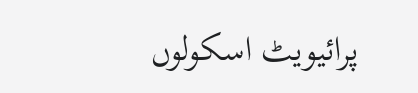پرائیویٹ اسکولوں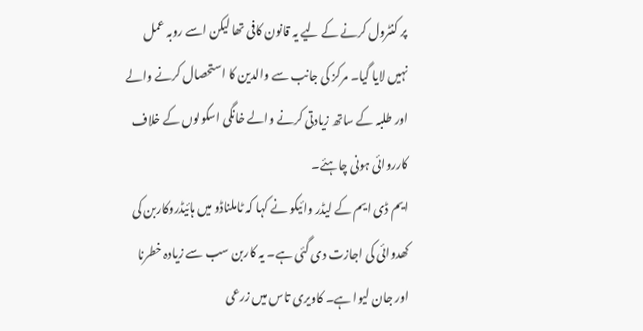پر کنٹرول کرنے کے لیے یہ قانون کافی تھا لیکن اسے روبہ عمل نہیں لایا گیا۔ مرکز کی جانب سے والدین کا استحصال کرنے والے اور طلبہ کے ساتھ زیادتی کرنے والے خانگی اسکولوں کے خلاف کارروائی ہونی چاہئے۔
ایم ڈی ایم کے لیڈر وائیکو نے کہا کہ ٹاملناڈو میں ہائیڈروکاربن کی کھدوائی کی اجازت دی گئی ہے۔ یہ کاربن سب سے زیادہ خطرنا اور جان لیوا ہے۔ کاویری تاس میں زرعی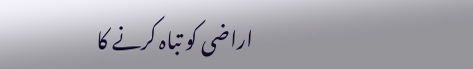اراضی کو تباہ کرنے کا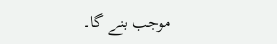موجب بنے گا۔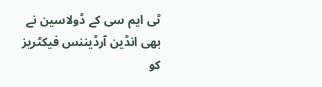ٹی ایم سی کے ڈولاسین نے بھی انڈین آرڈیننس فیکٹریز کو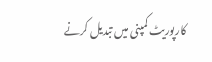کارپوریٹ کمپنی میں تبدیل کرنے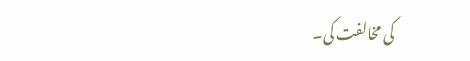کی مخالفت کی۔